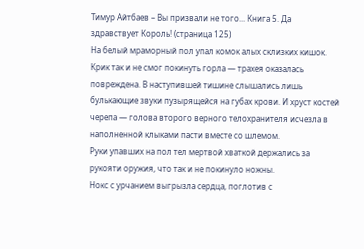Тимур Айтбаев – Вы призвали не того... Книга 5. Да здравствует Король! (страница 125)
На белый мраморный пол упал комок алых склизких кишок.
Крик так и не смог покинуть горла — трахея оказалась повреждена. В наступившей тишине слышались лишь булькающие звуки пузырящейся на губах крови. И хруст костей черепа — голова второго верного телохранителя исчезла в наполненной клыками пасти вместе со шлемом.
Руки упавших на пол тел мертвой хваткой держались за рукояти оружия, что так и не покинуло ножны.
Нокс с урчанием выгрызла сердца, поглотив с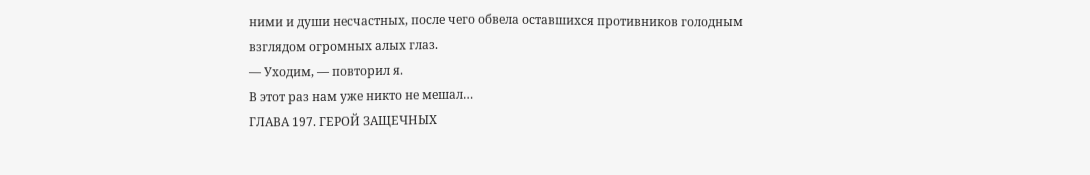ними и души несчастных, после чего обвела оставшихся противников голодным взглядом огромных алых глаз.
— Уходим, — повторил я.
В этот раз нам уже никто не мешал…
ГЛАВА 197. ГЕРОЙ ЗАЩЕЧНЫХ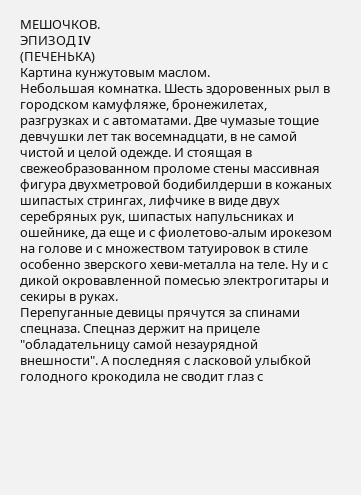МЕШОЧКОВ.
ЭПИЗОД IV
(ПЕЧЕНЬКА)
Картина кунжутовым маслом.
Небольшая комнатка. Шесть здоровенных рыл в городском камуфляже, бронежилетах, разгрузках и с автоматами. Две чумазые тощие девчушки лет так восемнадцати, в не самой чистой и целой одежде. И стоящая в свежеобразованном проломе стены массивная фигура двухметровой бодибилдерши в кожаных шипастых стрингах, лифчике в виде двух серебряных рук, шипастых напульсниках и ошейнике, да еще и с фиолетово-алым ирокезом на голове и с множеством татуировок в стиле особенно зверского хеви-металла на теле. Ну и с дикой окровавленной помесью электрогитары и секиры в руках.
Перепуганные девицы прячутся за спинами спецназа. Спецназ держит на прицеле "обладательницу самой незаурядной внешности". А последняя с ласковой улыбкой голодного крокодила не сводит глаз с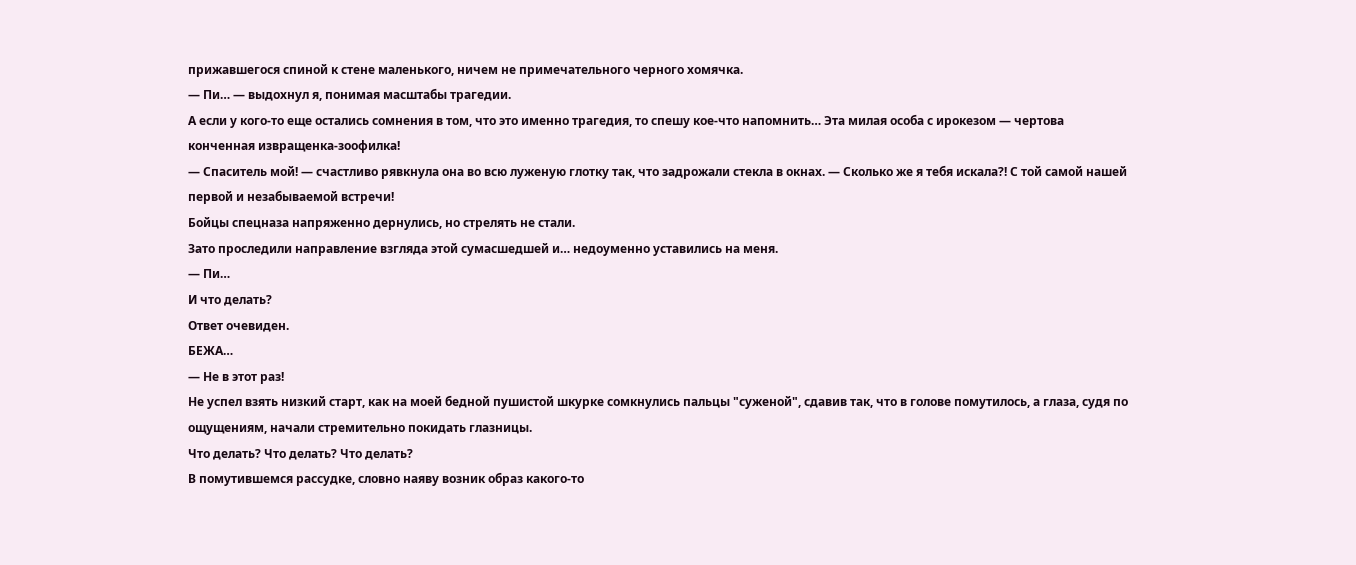прижавшегося спиной к стене маленького, ничем не примечательного черного хомячка.
— Пи… — выдохнул я, понимая масштабы трагедии.
А если у кого-то еще остались сомнения в том, что это именно трагедия, то спешу кое-что напомнить… Эта милая особа с ирокезом — чертова конченная извращенка-зоофилка!
— Спаситель мой! — счастливо рявкнула она во всю луженую глотку так, что задрожали стекла в окнах. — Сколько же я тебя искала?! С той самой нашей первой и незабываемой встречи!
Бойцы спецназа напряженно дернулись, но стрелять не стали.
Зато проследили направление взгляда этой сумасшедшей и… недоуменно уставились на меня.
— Пи…
И что делать?
Ответ очевиден.
БЕЖА…
— Не в этот раз!
Не успел взять низкий старт, как на моей бедной пушистой шкурке сомкнулись пальцы "суженой", сдавив так, что в голове помутилось, а глаза, судя по ощущениям, начали стремительно покидать глазницы.
Что делать? Что делать? Что делать?
В помутившемся рассудке, словно наяву возник образ какого-то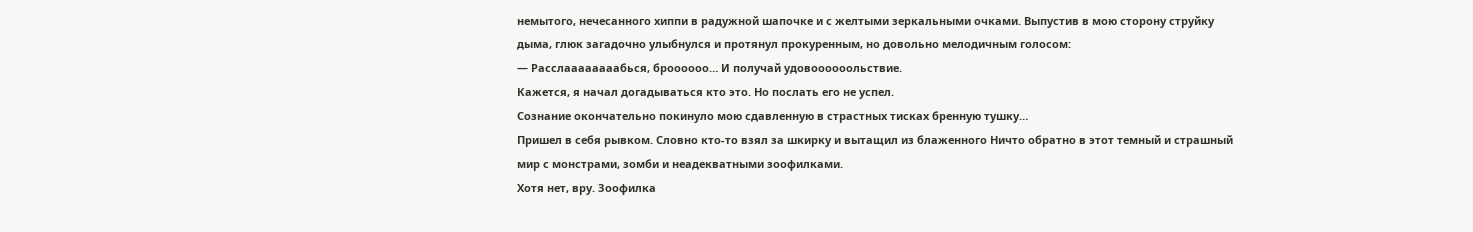немытого, нечесанного хиппи в радужной шапочке и с желтыми зеркальными очками. Выпустив в мою сторону струйку дыма, глюк загадочно улыбнулся и протянул прокуренным, но довольно мелодичным голосом:
— Расслаааааааабься, броооооо… И получай удовоооооольствие.
Кажется, я начал догадываться кто это. Но послать его не успел.
Сознание окончательно покинуло мою сдавленную в страстных тисках бренную тушку…
Пришел в себя рывком. Словно кто-то взял за шкирку и вытащил из блаженного Ничто обратно в этот темный и страшный мир с монстрами, зомби и неадекватными зоофилками.
Хотя нет, вру. Зоофилка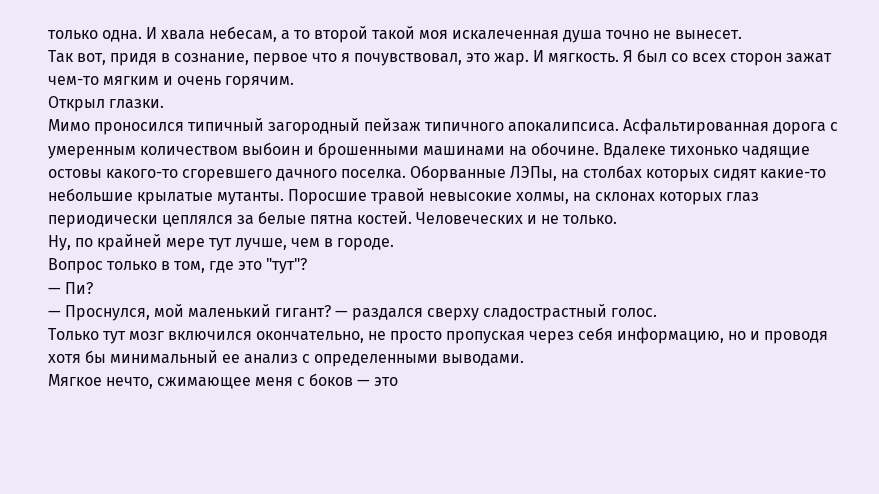только одна. И хвала небесам, а то второй такой моя искалеченная душа точно не вынесет.
Так вот, придя в сознание, первое что я почувствовал, это жар. И мягкость. Я был со всех сторон зажат чем-то мягким и очень горячим.
Открыл глазки.
Мимо проносился типичный загородный пейзаж типичного апокалипсиса. Асфальтированная дорога с умеренным количеством выбоин и брошенными машинами на обочине. Вдалеке тихонько чадящие остовы какого-то сгоревшего дачного поселка. Оборванные ЛЭПы, на столбах которых сидят какие-то небольшие крылатые мутанты. Поросшие травой невысокие холмы, на склонах которых глаз периодически цеплялся за белые пятна костей. Человеческих и не только.
Ну, по крайней мере тут лучше, чем в городе.
Вопрос только в том, где это "тут"?
— Пи?
— Проснулся, мой маленький гигант? — раздался сверху сладострастный голос.
Только тут мозг включился окончательно, не просто пропуская через себя информацию, но и проводя хотя бы минимальный ее анализ с определенными выводами.
Мягкое нечто, сжимающее меня с боков — это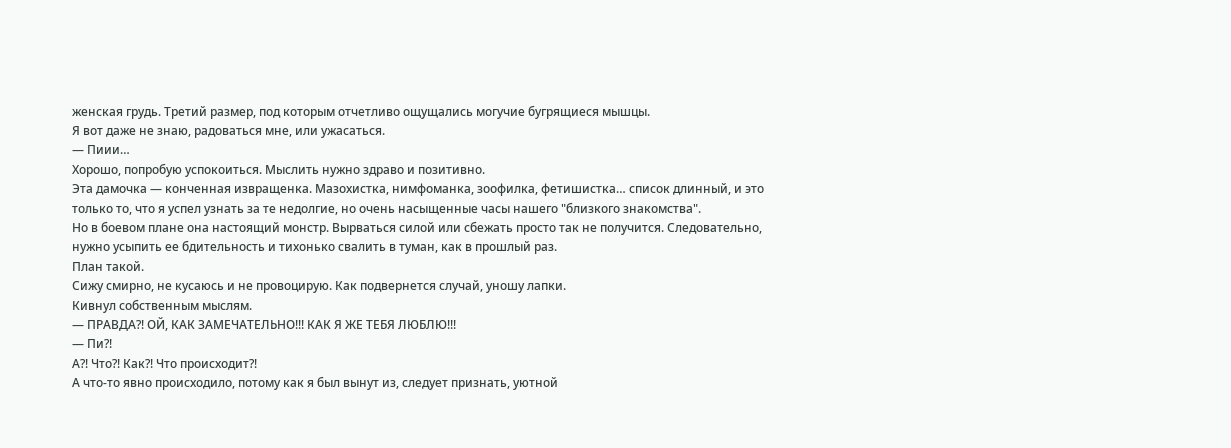женская грудь. Третий размер, под которым отчетливо ощущались могучие бугрящиеся мышцы.
Я вот даже не знаю, радоваться мне, или ужасаться.
— Пиии…
Хорошо, попробую успокоиться. Мыслить нужно здраво и позитивно.
Эта дамочка — конченная извращенка. Мазохистка, нимфоманка, зоофилка, фетишистка… список длинный, и это только то, что я успел узнать за те недолгие, но очень насыщенные часы нашего "близкого знакомства".
Но в боевом плане она настоящий монстр. Вырваться силой или сбежать просто так не получится. Следовательно, нужно усыпить ее бдительность и тихонько свалить в туман, как в прошлый раз.
План такой.
Сижу смирно, не кусаюсь и не провоцирую. Как подвернется случай, уношу лапки.
Кивнул собственным мыслям.
— ПРАВДА?! ОЙ, КАК ЗАМЕЧАТЕЛЬНО!!! КАК Я ЖЕ ТЕБЯ ЛЮБЛЮ!!!
— Пи?!
А?! Что?! Как?! Что происходит?!
А что-то явно происходило, потому как я был вынут из, следует признать, уютной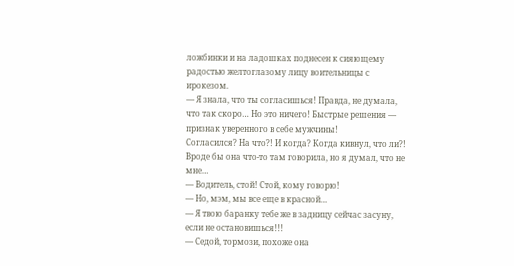ложбинки и на ладошках поднесен к сияющему радостью желтоглазому лицу воительницы с ирокезом.
— Я знала, что ты согласишься! Правда, не думала, что так скоро… Но это ничего! Быстрые решения — признак уверенного в себе мужчины!
Согласился? На что?! И когда? Когда кивнул, что ли?!
Вроде бы она что-то там говорила, но я думал, что не мне…
— Водитель, стой! Стой, кому говорю!
— Но, мэм, мы все еще в красной…
— Я твою баранку тебе же в задницу сейчас засуну, если не остановишься!!!
— Седой, тормози, похоже она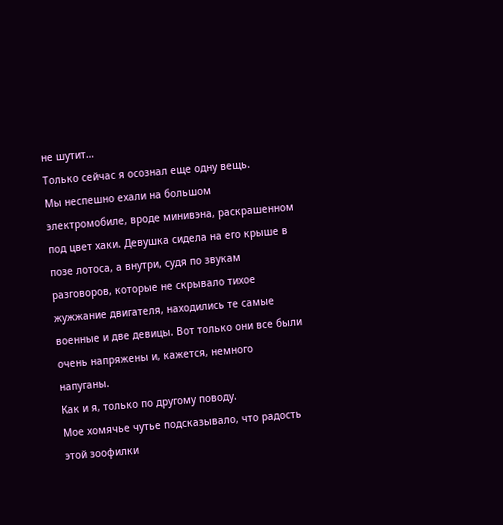не шутит…
Только сейчас я осознал еще одну вещь.
Мы неспешно ехали на большом электромобиле, вроде минивэна, раскрашенном под цвет хаки. Девушка сидела на его крыше в позе лотоса, а внутри, судя по звукам разговоров, которые не скрывало тихое жужжание двигателя, находились те самые военные и две девицы. Вот только они все были очень напряжены и, кажется, немного напуганы.
Как и я, только по другому поводу.
Мое хомячье чутье подсказывало, что радость этой зоофилки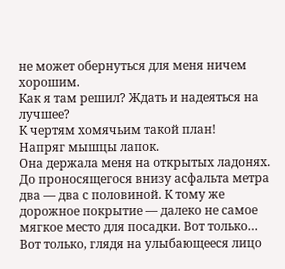не может обернуться для меня ничем хорошим.
Как я там решил? Ждать и надеяться на лучшее?
К чертям хомячьим такой план!
Напряг мышцы лапок.
Она держала меня на открытых ладонях. До проносящегося внизу асфальта метра два — два с половиной. К тому же дорожное покрытие — далеко не самое мягкое место для посадки. Вот только…
Вот только, глядя на улыбающееся лицо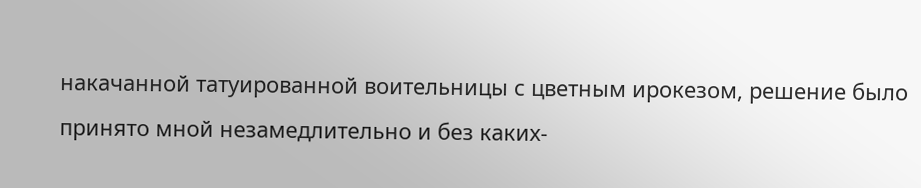накачанной татуированной воительницы с цветным ирокезом, решение было принято мной незамедлительно и без каких-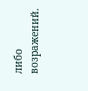либо возражений.